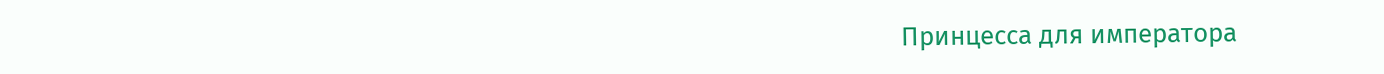Принцесса для императора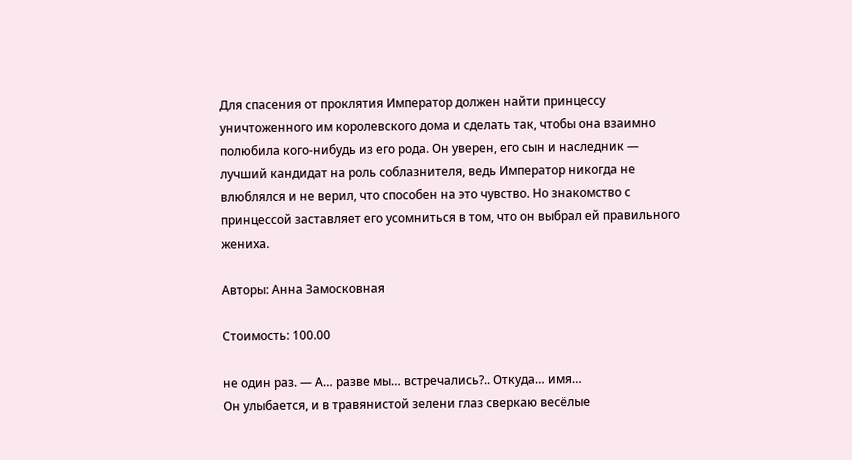Для спасения от проклятия Император должен найти принцессу уничтоженного им королевского дома и сделать так, чтобы она взаимно полюбила кого-нибудь из его рода. Он уверен, его сын и наследник — лучший кандидат на роль соблазнителя, ведь Император никогда не влюблялся и не верил, что способен на это чувство. Но знакомство с принцессой заставляет его усомниться в том, что он выбрал ей правильного жениха.

Авторы: Анна Замосковная

Стоимость: 100.00

не один раз. — А… разве мы… встречались?.. Откуда… имя…
Он улыбается, и в травянистой зелени глаз сверкаю весёлые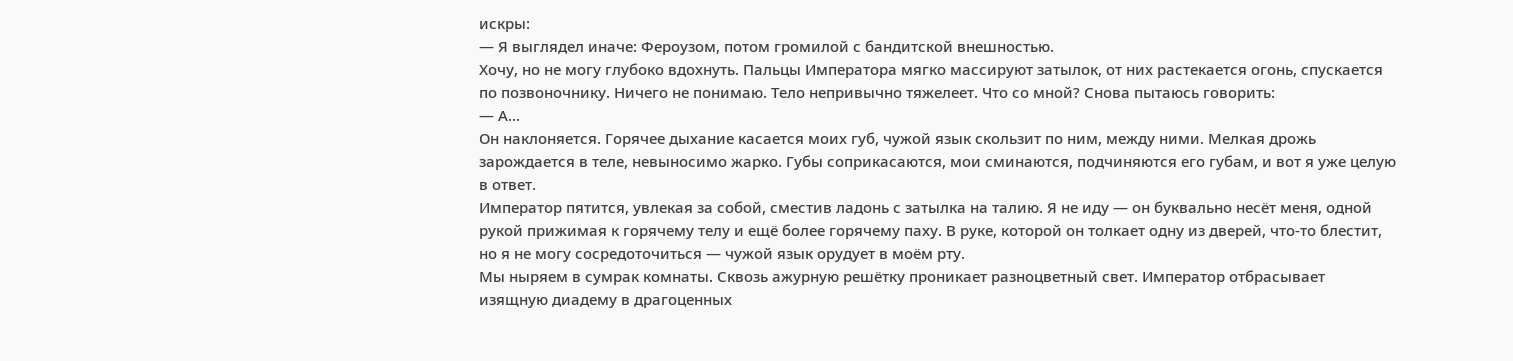искры:
— Я выглядел иначе: Фероузом, потом громилой с бандитской внешностью.
Хочу, но не могу глубоко вдохнуть. Пальцы Императора мягко массируют затылок, от них растекается огонь, спускается по позвоночнику. Ничего не понимаю. Тело непривычно тяжелеет. Что со мной? Снова пытаюсь говорить:
— А…
Он наклоняется. Горячее дыхание касается моих губ, чужой язык скользит по ним, между ними. Мелкая дрожь зарождается в теле, невыносимо жарко. Губы соприкасаются, мои сминаются, подчиняются его губам, и вот я уже целую в ответ.
Император пятится, увлекая за собой, сместив ладонь с затылка на талию. Я не иду — он буквально несёт меня, одной рукой прижимая к горячему телу и ещё более горячему паху. В руке, которой он толкает одну из дверей, что-то блестит, но я не могу сосредоточиться — чужой язык орудует в моём рту.
Мы ныряем в сумрак комнаты. Сквозь ажурную решётку проникает разноцветный свет. Император отбрасывает изящную диадему в драгоценных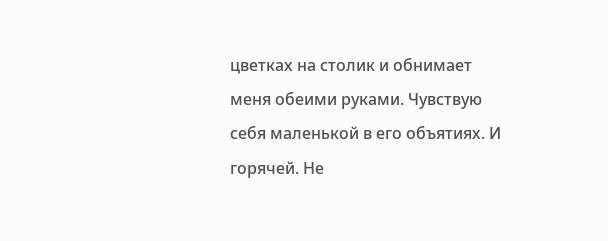цветках на столик и обнимает меня обеими руками. Чувствую себя маленькой в его объятиях. И горячей. Не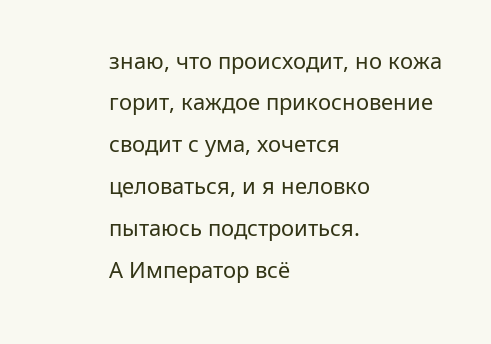знаю, что происходит, но кожа горит, каждое прикосновение сводит с ума, хочется целоваться, и я неловко пытаюсь подстроиться.
А Император всё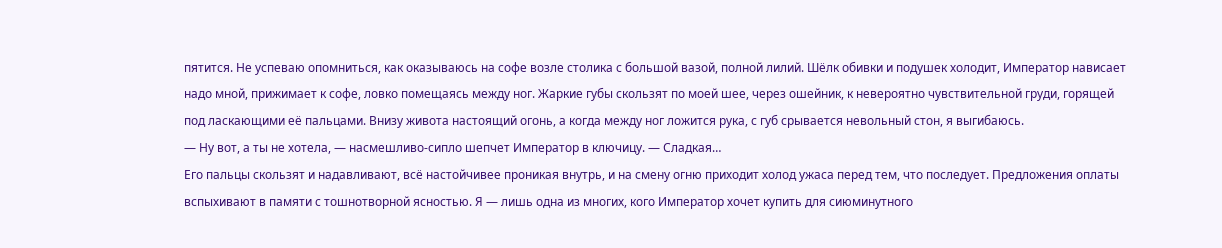пятится. Не успеваю опомниться, как оказываюсь на софе возле столика с большой вазой, полной лилий. Шёлк обивки и подушек холодит, Император нависает надо мной, прижимает к софе, ловко помещаясь между ног. Жаркие губы скользят по моей шее, через ошейник, к невероятно чувствительной груди, горящей под ласкающими её пальцами. Внизу живота настоящий огонь, а когда между ног ложится рука, с губ срывается невольный стон, я выгибаюсь.
— Ну вот, а ты не хотела, — насмешливо-сипло шепчет Император в ключицу. — Сладкая…
Его пальцы скользят и надавливают, всё настойчивее проникая внутрь, и на смену огню приходит холод ужаса перед тем, что последует. Предложения оплаты вспыхивают в памяти с тошнотворной ясностью. Я — лишь одна из многих, кого Император хочет купить для сиюминутного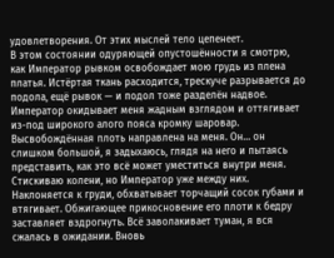удовлетворения. От этих мыслей тело цепенеет.
В этом состоянии одуряющей опустошённости я смотрю, как Император рывком освобождает мою грудь из плена платья. Истёртая ткань расходится, трескуче разрывается до подола, ещё рывок — и подол тоже разделён надвое. Император окидывает меня жадным взглядом и оттягивает из-под широкого алого пояса кромку шаровар. Высвобождённая плоть направлена на меня. Он… он слишком большой, я задыхаюсь, глядя на него и пытаясь представить, как это всё может уместиться внутри меня. Стискиваю колени, но Император уже между них.
Наклоняется к груди, обхватывает торчащий сосок губами и втягивает. Обжигающее прикосновение его плоти к бедру заставляет вздрогнуть. Всё заволакивает туман, я вся сжалась в ожидании. Вновь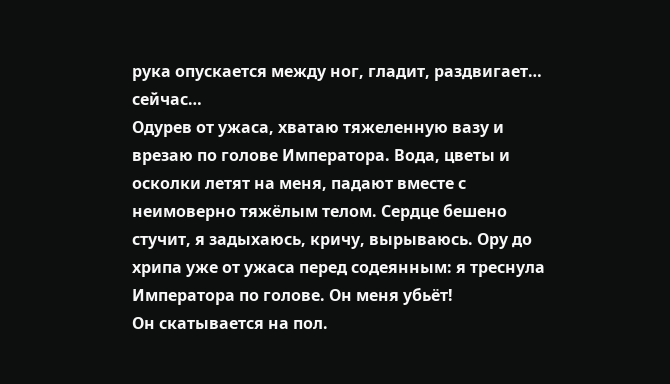рука опускается между ног, гладит, раздвигает… сейчас…
Одурев от ужаса, хватаю тяжеленную вазу и врезаю по голове Императора. Вода, цветы и осколки летят на меня, падают вместе с неимоверно тяжёлым телом. Сердце бешено стучит, я задыхаюсь, кричу, вырываюсь. Ору до хрипа уже от ужаса перед содеянным: я треснула Императора по голове. Он меня убьёт!
Он скатывается на пол.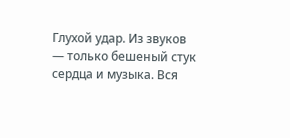Глухой удар. Из звуков — только бешеный стук сердца и музыка. Вся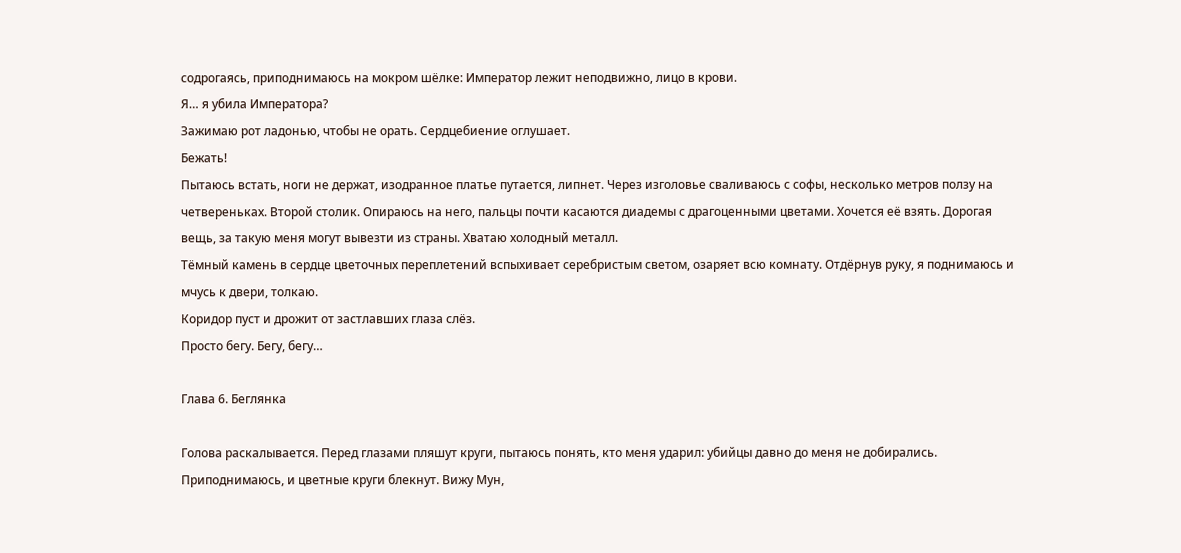содрогаясь, приподнимаюсь на мокром шёлке: Император лежит неподвижно, лицо в крови.
Я… я убила Императора?
Зажимаю рот ладонью, чтобы не орать. Сердцебиение оглушает.
Бежать!
Пытаюсь встать, ноги не держат, изодранное платье путается, липнет. Через изголовье сваливаюсь с софы, несколько метров ползу на четвереньках. Второй столик. Опираюсь на него, пальцы почти касаются диадемы с драгоценными цветами. Хочется её взять. Дорогая вещь, за такую меня могут вывезти из страны. Хватаю холодный металл.
Тёмный камень в сердце цветочных переплетений вспыхивает серебристым светом, озаряет всю комнату. Отдёрнув руку, я поднимаюсь и мчусь к двери, толкаю.
Коридор пуст и дрожит от застлавших глаза слёз.
Просто бегу. Бегу, бегу…

Глава 6. Беглянка

Голова раскалывается. Перед глазами пляшут круги, пытаюсь понять, кто меня ударил: убийцы давно до меня не добирались. Приподнимаюсь, и цветные круги блекнут. Вижу Мун,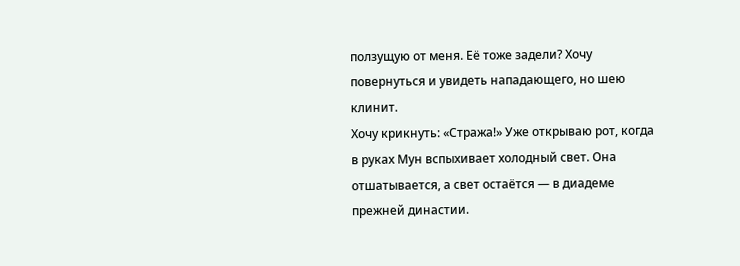ползущую от меня. Её тоже задели? Хочу повернуться и увидеть нападающего, но шею клинит.
Хочу крикнуть: «Стража!» Уже открываю рот, когда в руках Мун вспыхивает холодный свет. Она отшатывается, а свет остаётся — в диадеме прежней династии.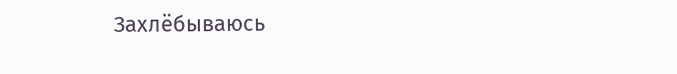Захлёбываюсь